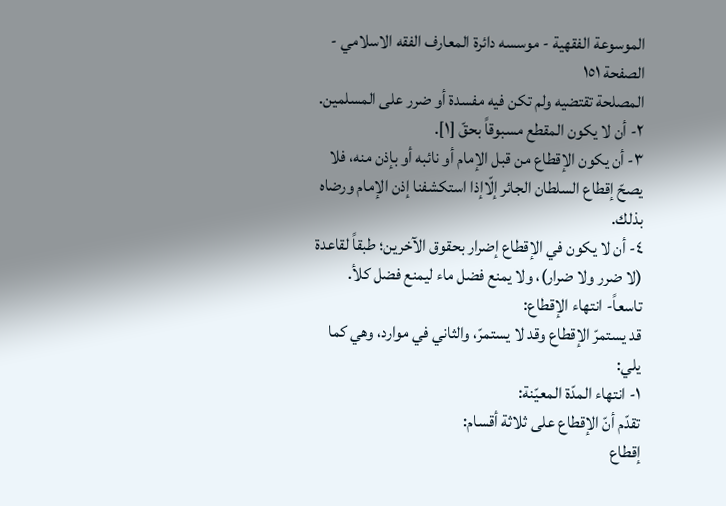الموسوعة الفقهية - موسسه دائرة المعارف الفقه الاسلامي - الصفحة ١٥١
المصلحة تقتضيه ولم تكن فيه مفسدة أو ضرر على المسلمين.
٢- أن لا يكون المقطع مسبوقاً بحقّ [١].
٣- أن يكون الإقطاع من قبل الإمام أو نائبه أو بإذن منه، فلا يصحّ إقطاع السلطان الجائر إلّاإذا استكشفنا إذن الإمام ورضاه بذلك.
٤- أن لا يكون في الإقطاع إضرار بحقوق الآخرين؛ طبقاً لقاعدة (لا ضرر ولا ضرار)، ولا يمنع فضل ماء ليمنع فضل كلأ.
تاسعاً- انتهاء الإقطاع:
قد يستمرّ الإقطاع وقد لا يستمرّ، والثاني في موارد، وهي كما يلي:
١- انتهاء المدّة المعيّنة:
تقدّم أنّ الإقطاع على ثلاثة أقسام:
إقطاع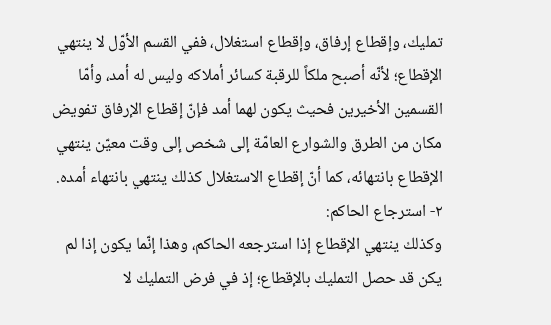تمليك، وإقطاع إرفاق، وإقطاع استغلال، ففي القسم الأوّل لا ينتهي الإقطاع؛ لأنّه أصبح ملكاً للرقبة كسائر أملاكه وليس له أمد، وأمّا القسمين الأخيرين فحيث يكون لهما أمد فإنّ إقطاع الإرفاق تفويض مكان من الطرق والشوارع العامّة إلى شخص إلى وقت معيّن ينتهي الإقطاع بانتهائه، كما أنّ إقطاع الاستغلال كذلك ينتهي بانتهاء أمده.
٢- استرجاع الحاكم:
وكذلك ينتهي الإقطاع إذا استرجعه الحاكم، وهذا إنّما يكون إذا لم يكن قد حصل التمليك بالإقطاع؛ إذ في فرض التمليك لا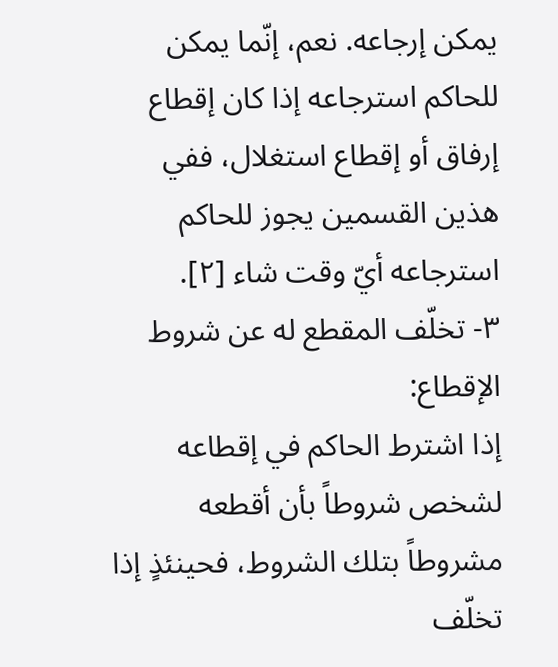يمكن إرجاعه. نعم، إنّما يمكن للحاكم استرجاعه إذا كان إقطاع إرفاق أو إقطاع استغلال، ففي هذين القسمين يجوز للحاكم استرجاعه أيّ وقت شاء [٢].
٣- تخلّف المقطع له عن شروط الإقطاع:
إذا اشترط الحاكم في إقطاعه لشخص شروطاً بأن أقطعه مشروطاً بتلك الشروط، فحينئذٍ إذا تخلّف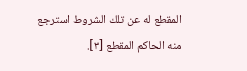المقطع له عن تلك الشروط استرجع منه الحاكم المقطع [٣].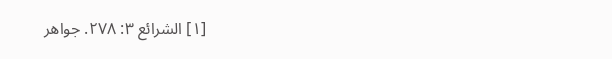[١] الشرائع ٣: ٢٧٨. جواهر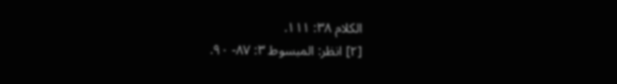الكلام ٣٨: ١١١.
[٢] انظر: المبسوط ٣: ٨٧- ٩٠.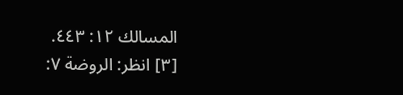المسالك ١٢: ٤٤٣.
[٣] انظر: الروضة ٧: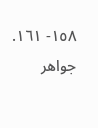١٥٨- ١٦١. جواهر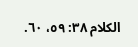الكلام ٣٨: ٥٩، ٦٠.